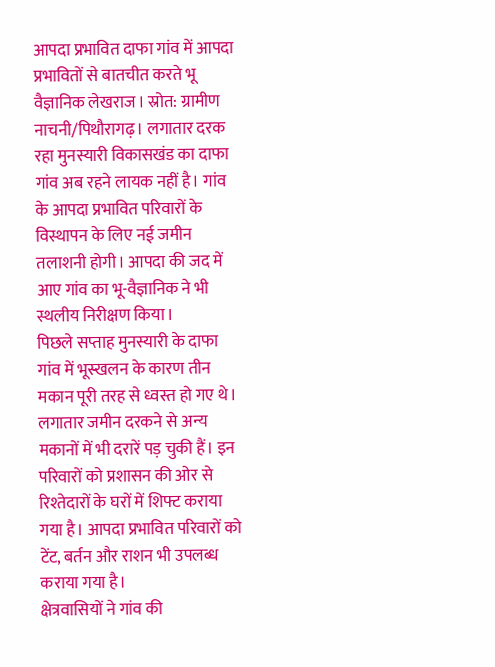आपदा प्रभावित दाफा गांव में आपदा प्रभावितों से बातचीत करते भू वैज्ञानिक लेखराज। स्रोत: ग्रामीण
नाचनी/पिथौरागढ़। लगातार दरक रहा मुनस्यारी विकासखंड का दाफा गांव अब रहने लायक नहीं है। गांव के आपदा प्रभावित परिवारों के विस्थापन के लिए नई जमीन तलाशनी होगी। आपदा की जद में आए गांव का भू-वैज्ञानिक ने भी स्थलीय निरीक्षण किया।
पिछले सप्ताह मुनस्यारी के दाफा गांव में भूस्खलन के कारण तीन मकान पूरी तरह से ध्वस्त हो गए थे। लगातार जमीन दरकने से अन्य मकानों में भी दरारें पड़ चुकी हैं। इन परिवारों को प्रशासन की ओर से रिश्तेदारों के घरों में शिफ्ट कराया गया है। आपदा प्रभावित परिवारों को टेंट, बर्तन और राशन भी उपलब्ध कराया गया है।
क्षेत्रवासियों ने गांव की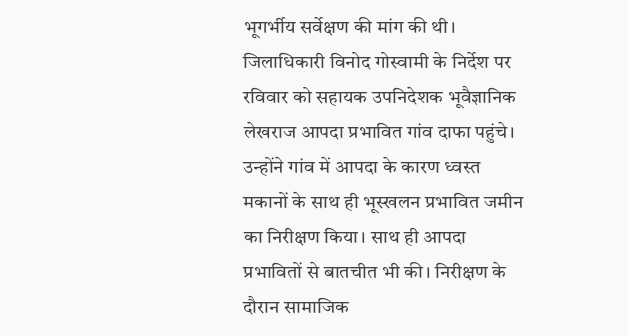भूगर्भीय सर्वेक्षण की मांग की थी। जिलाधिकारी विनोद गोस्वामी के निर्देश पर रविवार को सहायक उपनिदेशक भूवैज्ञानिक लेखराज आपदा प्रभावित गांव दाफा पहुंचे। उन्होंने गांव में आपदा के कारण ध्वस्त मकानों के साथ ही भूस्खलन प्रभावित जमीन का निरीक्षण किया। साथ ही आपदा प्रभावितों से बातचीत भी की। निरीक्षण के दौरान सामाजिक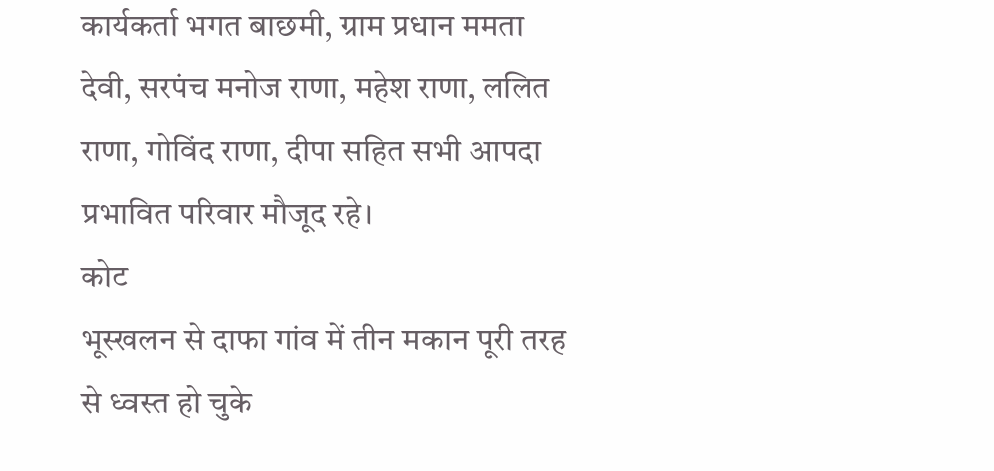कार्यकर्ता भगत बाछमी, ग्राम प्रधान ममता देवी, सरपंच मनोज राणा, महेश राणा, ललित राणा, गोविंद राणा, दीपा सहित सभी आपदा प्रभावित परिवार मौजूद रहे।
कोट
भूस्खलन से दाफा गांव में तीन मकान पूरी तरह से ध्वस्त हो चुके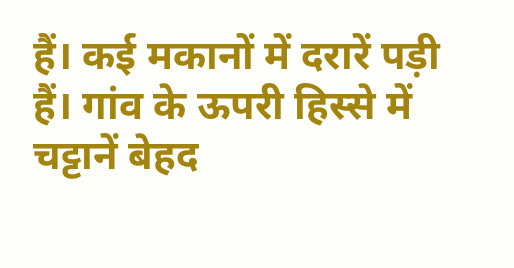हैं। कई मकानों में दरारें पड़ी हैं। गांव के ऊपरी हिस्से में चट्टानें बेहद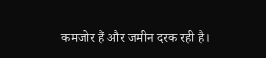कमजोर हैं और जमीन दरक रही है।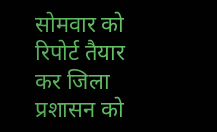सोमवार को रिपोर्ट तैयार कर जिला प्रशासन को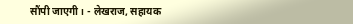सौंपी जाएगी। - लेखराज, सहायक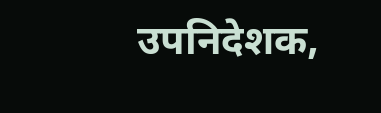उपनिदेशक,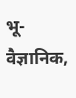भू-वैज्ञानिक,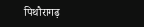पिथौरागढ़